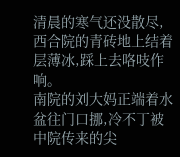清晨的寒气还没散尽,西合院的青砖地上结着层薄冰,踩上去咯吱作响。
南院的刘大妈正端着水盆往门口挪,冷不丁被中院传来的尖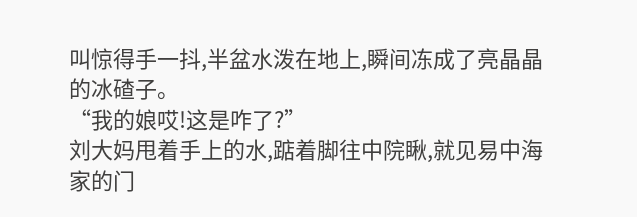叫惊得手一抖,半盆水泼在地上,瞬间冻成了亮晶晶的冰碴子。
“我的娘哎!这是咋了?”
刘大妈甩着手上的水,踮着脚往中院瞅,就见易中海家的门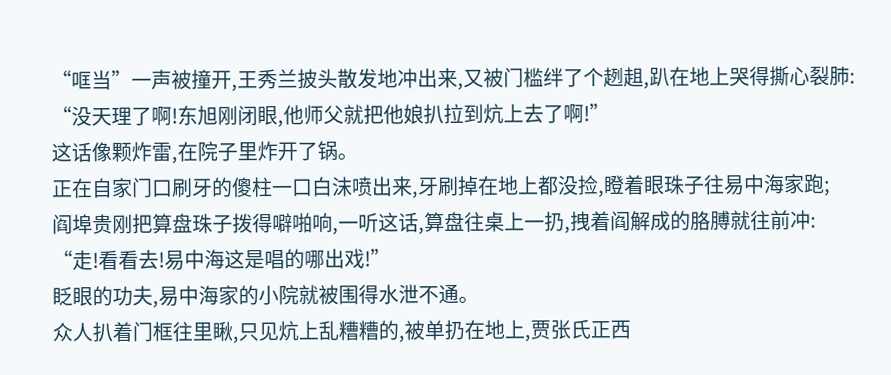“哐当”一声被撞开,王秀兰披头散发地冲出来,又被门槛绊了个趔趄,趴在地上哭得撕心裂肺:
“没天理了啊!东旭刚闭眼,他师父就把他娘扒拉到炕上去了啊!”
这话像颗炸雷,在院子里炸开了锅。
正在自家门口刷牙的傻柱一口白沫喷出来,牙刷掉在地上都没捡,瞪着眼珠子往易中海家跑;
阎埠贵刚把算盘珠子拨得噼啪响,一听这话,算盘往桌上一扔,拽着阎解成的胳膊就往前冲:
“走!看看去!易中海这是唱的哪出戏!”
眨眼的功夫,易中海家的小院就被围得水泄不通。
众人扒着门框往里瞅,只见炕上乱糟糟的,被单扔在地上,贾张氏正西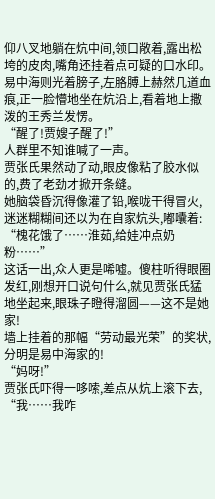仰八叉地躺在炕中间,领口敞着,露出松垮的皮肉,嘴角还挂着点可疑的口水印。
易中海则光着膀子,左胳膊上赫然几道血痕,正一脸懵地坐在炕沿上,看着地上撒泼的王秀兰发愣。
“醒了!贾嫂子醒了!”
人群里不知谁喊了一声。
贾张氏果然动了动,眼皮像粘了胶水似的,费了老劲才掀开条缝。
她脑袋昏沉得像灌了铅,喉咙干得冒火,迷迷糊糊间还以为在自家炕头,嘟囔着:
“槐花饿了……淮茹,给娃冲点奶粉……”
这话一出,众人更是唏嘘。傻柱听得眼圈发红,刚想开口说句什么,就见贾张氏猛地坐起来,眼珠子瞪得溜圆——这不是她家!
墙上挂着的那幅“劳动最光荣”的奖状,分明是易中海家的!
“妈呀!”
贾张氏吓得一哆嗦,差点从炕上滚下去,
“我……我咋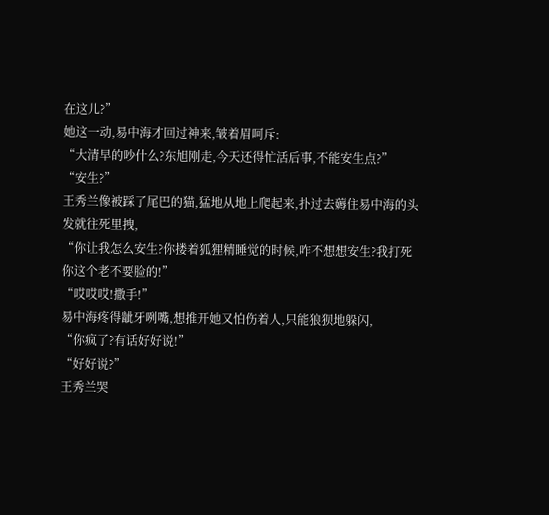在这儿?”
她这一动,易中海才回过神来,皱着眉呵斥:
“大清早的吵什么?东旭刚走,今天还得忙活后事,不能安生点?”
“安生?”
王秀兰像被踩了尾巴的猫,猛地从地上爬起来,扑过去薅住易中海的头发就往死里拽,
“你让我怎么安生?你搂着狐狸精睡觉的时候,咋不想想安生?我打死你这个老不要脸的!”
“哎哎哎!撒手!”
易中海疼得龇牙咧嘴,想推开她又怕伤着人,只能狼狈地躲闪,
“你疯了?有话好好说!”
“好好说?”
王秀兰哭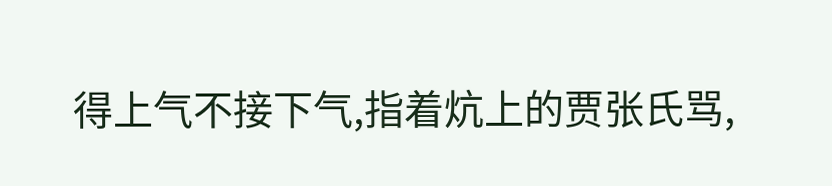得上气不接下气,指着炕上的贾张氏骂,